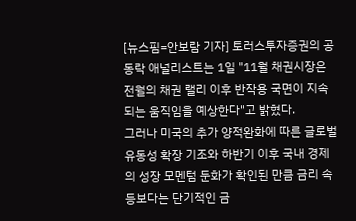[뉴스핌=안보람 기자] 토러스투자증권의 공동락 애널리스트는 1일 "11월 채권시장은 전월의 채권 랠리 이후 반작용 국면이 지속되는 움직임을 예상한다"고 밝혔다.
그러나 미국의 추가 양적완화에 따른 글로벌 유동성 확장 기조와 하반기 이후 국내 경제의 성장 모멘텀 둔화가 확인된 만큼 금리 속등보다는 단기적인 금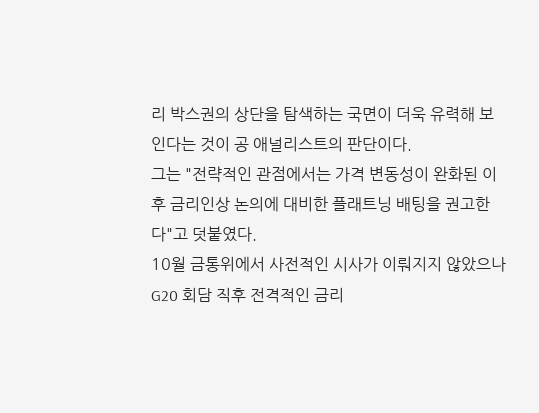리 박스권의 상단을 탐색하는 국면이 더욱 유력해 보인다는 것이 공 애널리스트의 판단이다.
그는 "전략적인 관점에서는 가격 변동성이 완화된 이후 금리인상 논의에 대비한 플래트닝 배팅을 권고한다"고 덧붙였다.
10월 금통위에서 사전적인 시사가 이뤄지지 않았으나 G20 회담 직후 전격적인 금리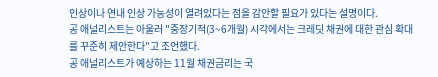인상이나 연내 인상 가능성이 열려있다는 점을 감안할 필요가 있다는 설명이다.
공 애널리스트는 아울러 "중장기적(3~6개월) 시각에서는 크레딧 채권에 대한 관심 확대를 꾸준히 제안한다"고 조언했다.
공 애널리스트가 예상하는 11월 채권금리는 국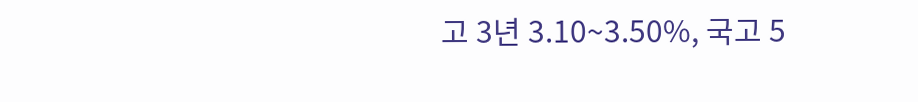고 3년 3.10~3.50%, 국고 5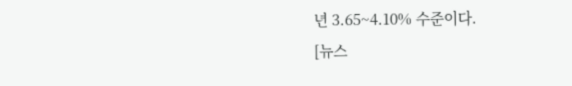년 3.65~4.10% 수준이다.
[뉴스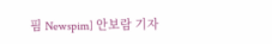핌 Newspim] 안보람 기자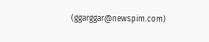(ggarggar@newspim.com)